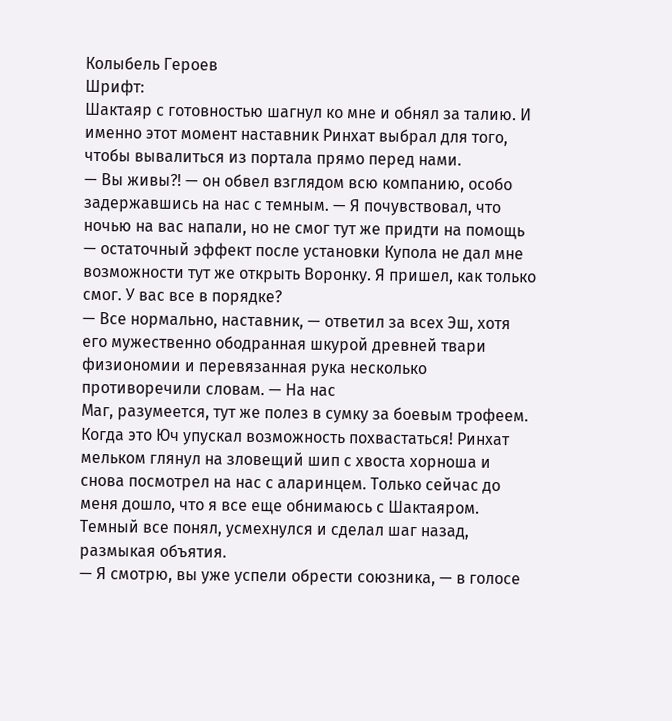Колыбель Героев
Шрифт:
Шактаяр с готовностью шагнул ко мне и обнял за талию. И именно этот момент наставник Ринхат выбрал для того, чтобы вывалиться из портала прямо перед нами.
— Вы живы?! — он обвел взглядом всю компанию, особо задержавшись на нас с темным. — Я почувствовал, что ночью на вас напали, но не смог тут же придти на помощь — остаточный эффект после установки Купола не дал мне возможности тут же открыть Воронку. Я пришел, как только смог. У вас все в порядке?
— Все нормально, наставник, — ответил за всех Эш, хотя его мужественно ободранная шкурой древней твари физиономии и перевязанная рука несколько противоречили словам. — На нас
Маг, разумеется, тут же полез в сумку за боевым трофеем. Когда это Юч упускал возможность похвастаться! Ринхат мельком глянул на зловещий шип с хвоста хорноша и снова посмотрел на нас с аларинцем. Только сейчас до меня дошло, что я все еще обнимаюсь с Шактаяром. Темный все понял, усмехнулся и сделал шаг назад, размыкая объятия.
— Я смотрю, вы уже успели обрести союзника, — в голосе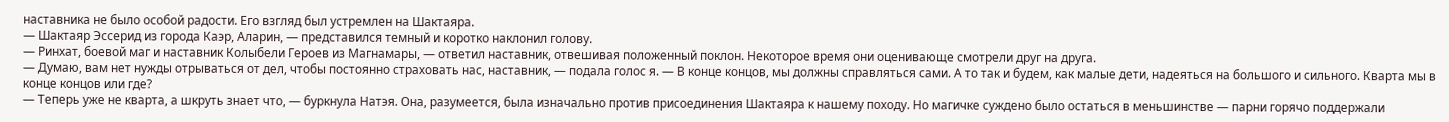наставника не было особой радости. Его взгляд был устремлен на Шактаяра.
— Шактаяр Эссерид из города Каэр, Аларин, — представился темный и коротко наклонил голову.
— Ринхат, боевой маг и наставник Колыбели Героев из Магнамары, — ответил наставник, отвешивая положенный поклон. Некоторое время они оценивающе смотрели друг на друга.
— Думаю, вам нет нужды отрываться от дел, чтобы постоянно страховать нас, наставник, — подала голос я. — В конце концов, мы должны справляться сами. А то так и будем, как малые дети, надеяться на большого и сильного. Кварта мы в конце концов или где?
— Теперь уже не кварта, а шкруть знает что, — буркнула Натэя. Она, разумеется, была изначально против присоединения Шактаяра к нашему походу. Но магичке суждено было остаться в меньшинстве — парни горячо поддержали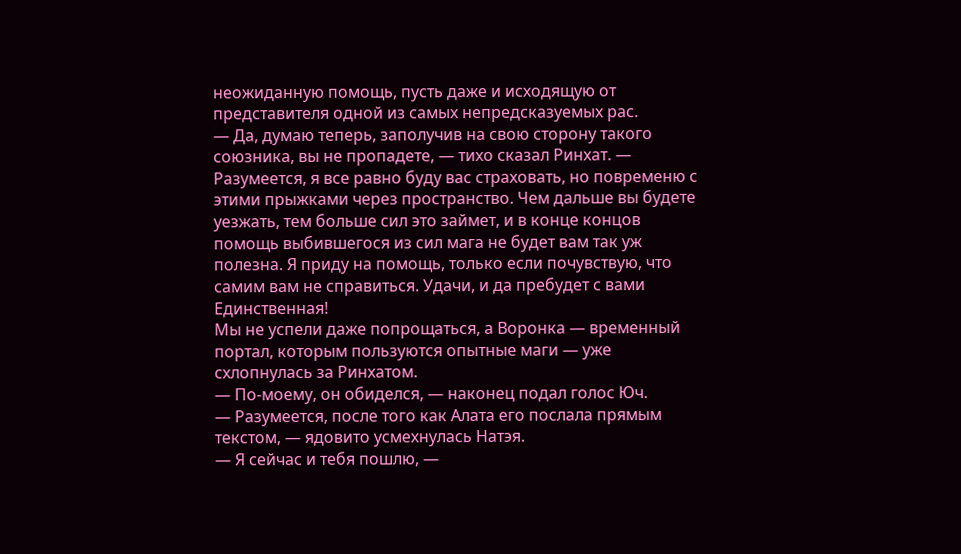неожиданную помощь, пусть даже и исходящую от представителя одной из самых непредсказуемых рас.
— Да, думаю теперь, заполучив на свою сторону такого союзника, вы не пропадете, — тихо сказал Ринхат. — Разумеется, я все равно буду вас страховать, но повременю с этими прыжками через пространство. Чем дальше вы будете уезжать, тем больше сил это займет, и в конце концов помощь выбившегося из сил мага не будет вам так уж полезна. Я приду на помощь, только если почувствую, что самим вам не справиться. Удачи, и да пребудет с вами Единственная!
Мы не успели даже попрощаться, а Воронка — временный портал, которым пользуются опытные маги — уже схлопнулась за Ринхатом.
— По-моему, он обиделся, — наконец подал голос Юч.
— Разумеется, после того как Алата его послала прямым текстом, — ядовито усмехнулась Натэя.
— Я сейчас и тебя пошлю, —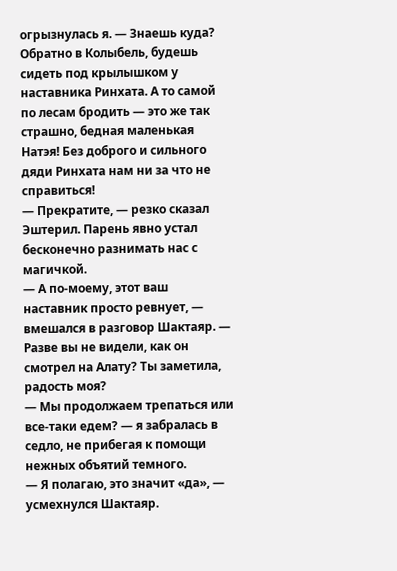огрызнулась я. — Знаешь куда? Обратно в Колыбель, будешь сидеть под крылышком у наставника Ринхата. А то самой по лесам бродить — это же так страшно, бедная маленькая Натэя! Без доброго и сильного дяди Ринхата нам ни за что не справиться!
— Прекратите, — резко сказал Эштерил. Парень явно устал бесконечно разнимать нас с магичкой.
— А по-моему, этот ваш наставник просто ревнует, — вмешался в разговор Шактаяр. — Разве вы не видели, как он смотрел на Алату? Ты заметила, радость моя?
— Мы продолжаем трепаться или все-таки едем? — я забралась в седло, не прибегая к помощи нежных объятий темного.
— Я полагаю, это значит «да», — усмехнулся Шактаяр.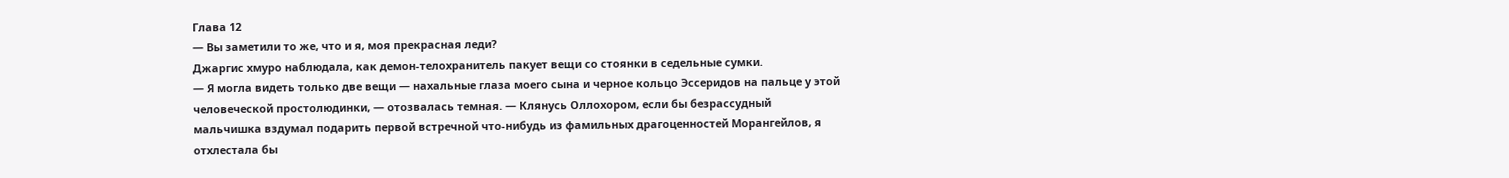Глава 12
— Вы заметили то же, что и я, моя прекрасная леди?
Джаргис хмуро наблюдала, как демон-телохранитель пакует вещи со стоянки в седельные сумки.
— Я могла видеть только две вещи — нахальные глаза моего сына и черное кольцо Эссеридов на пальце у этой человеческой простолюдинки, — отозвалась темная. — Клянусь Оллохором, если бы безрассудный мальчишка вздумал подарить первой встречной что-нибудь из фамильных драгоценностей Морангейлов, я отхлестала бы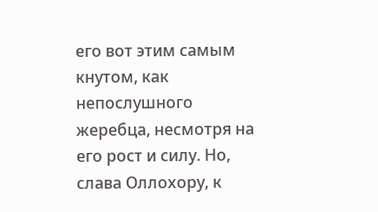его вот этим самым кнутом, как непослушного жеребца, несмотря на его рост и силу. Но, слава Оллохору, к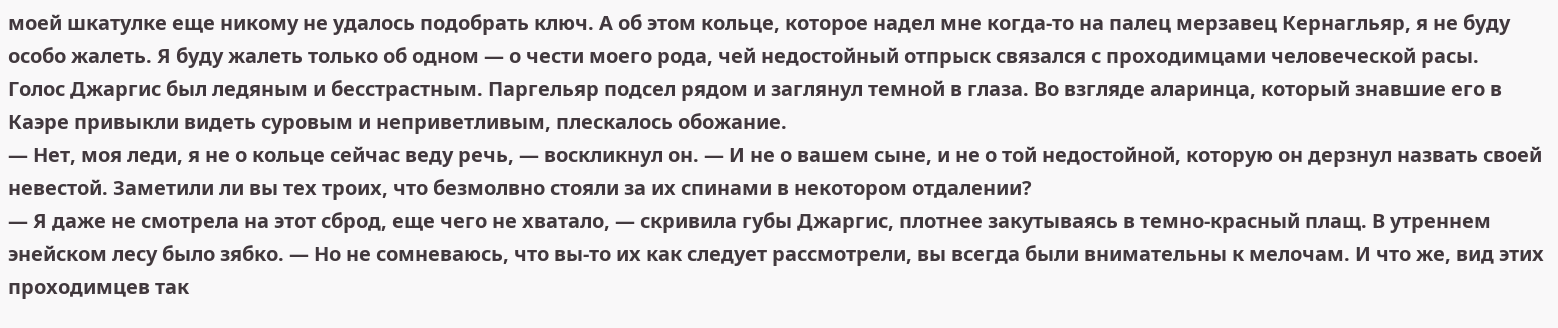моей шкатулке еще никому не удалось подобрать ключ. А об этом кольце, которое надел мне когда-то на палец мерзавец Кернагльяр, я не буду особо жалеть. Я буду жалеть только об одном — о чести моего рода, чей недостойный отпрыск связался с проходимцами человеческой расы.
Голос Джаргис был ледяным и бесстрастным. Паргельяр подсел рядом и заглянул темной в глаза. Во взгляде аларинца, который знавшие его в Каэре привыкли видеть суровым и неприветливым, плескалось обожание.
— Нет, моя леди, я не о кольце сейчас веду речь, — воскликнул он. — И не о вашем сыне, и не о той недостойной, которую он дерзнул назвать своей невестой. Заметили ли вы тех троих, что безмолвно стояли за их спинами в некотором отдалении?
— Я даже не смотрела на этот сброд, еще чего не хватало, — скривила губы Джаргис, плотнее закутываясь в темно-красный плащ. В утреннем энейском лесу было зябко. — Но не сомневаюсь, что вы-то их как следует рассмотрели, вы всегда были внимательны к мелочам. И что же, вид этих проходимцев так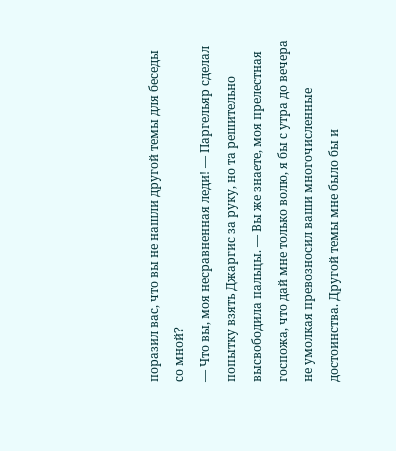поразил вас, что вы не нашли другой темы для беседы со мной?
— Что вы, моя несравненная леди! — Паргельяр сделал попытку взять Джаргис за руку, но та решительно высвободила пальцы. — Вы же знаете, моя прелестная госпожа, что дай мне только волю, я бы с утра до вечера не умолкая превозносил ваши многочисленные достоинства. Другой темы мне было бы и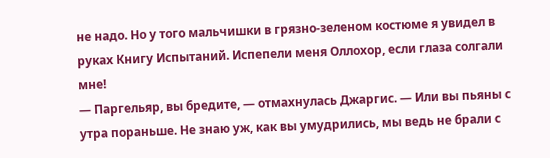не надо. Но у того мальчишки в грязно-зеленом костюме я увидел в руках Книгу Испытаний. Испепели меня Оллохор, если глаза солгали мне!
— Паргельяр, вы бредите, — отмахнулась Джаргис. — Или вы пьяны с утра пораньше. Не знаю уж, как вы умудрились, мы ведь не брали с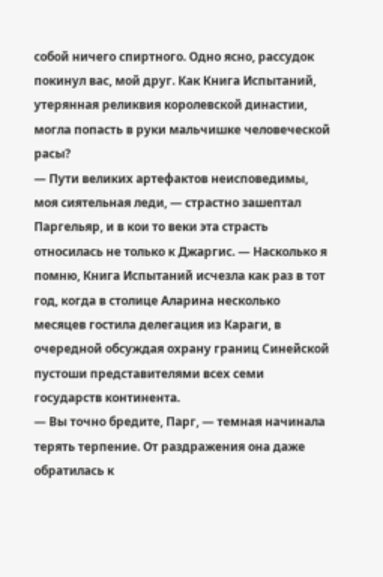собой ничего спиртного. Одно ясно, рассудок покинул вас, мой друг. Как Книга Испытаний, утерянная реликвия королевской династии, могла попасть в руки мальчишке человеческой расы?
— Пути великих артефактов неисповедимы, моя сиятельная леди, — страстно зашептал Паргельяр, и в кои то веки эта страсть относилась не только к Джаргис. — Насколько я помню, Книга Испытаний исчезла как раз в тот год, когда в столице Аларина несколько месяцев гостила делегация из Караги, в очередной обсуждая охрану границ Синейской пустоши представителями всех семи государств континента.
— Вы точно бредите, Парг, — темная начинала терять терпение. От раздражения она даже обратилась к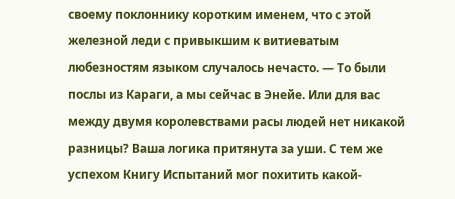своему поклоннику коротким именем, что с этой железной леди с привыкшим к витиеватым любезностям языком случалось нечасто. — То были послы из Караги, а мы сейчас в Энейе. Или для вас между двумя королевствами расы людей нет никакой разницы? Ваша логика притянута за уши. С тем же успехом Книгу Испытаний мог похитить какой-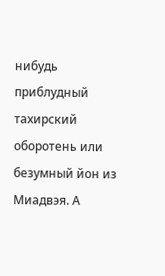нибудь приблудный тахирский оборотень или безумный йон из Миадвэя. А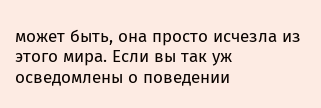может быть, она просто исчезла из этого мира. Если вы так уж осведомлены о поведении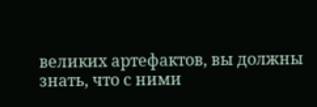великих артефактов, вы должны знать, что с ними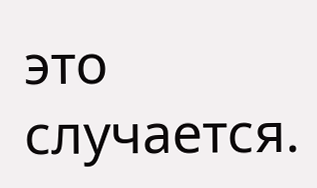это случается.